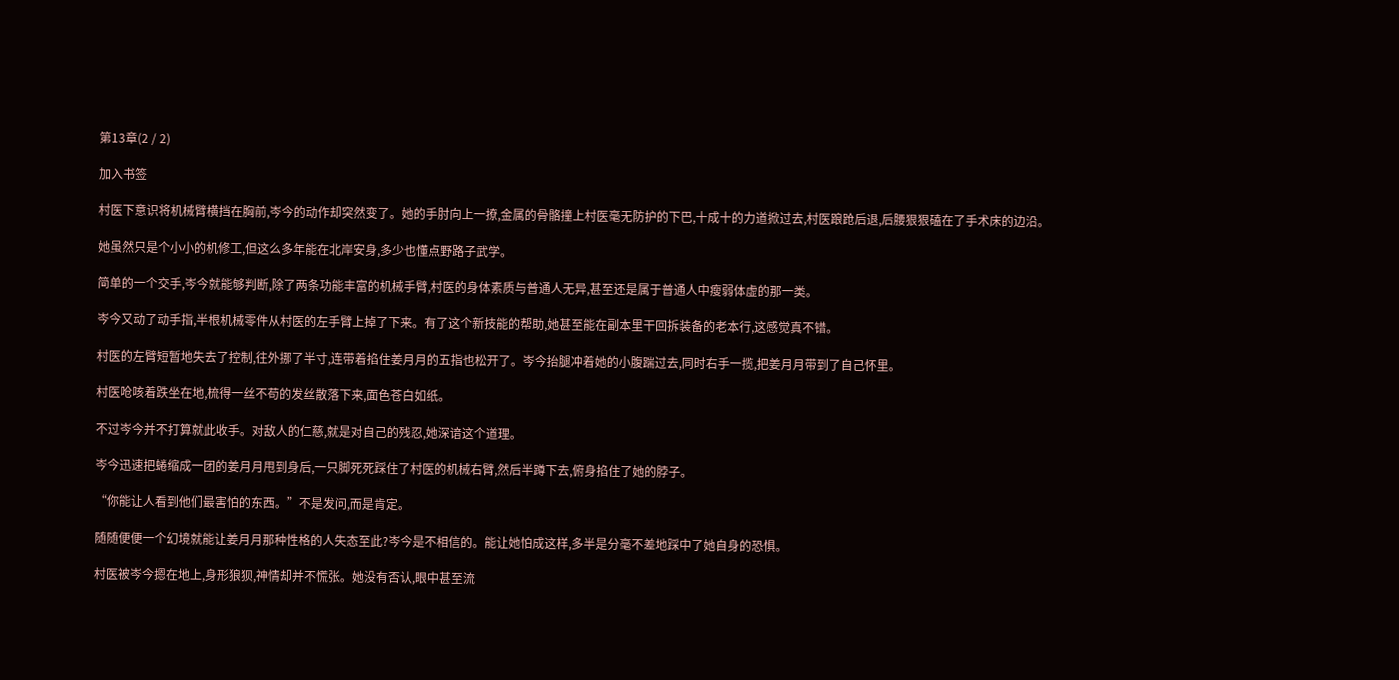第13章(2 / 2)

加入书签

村医下意识将机械臂横挡在胸前,岑今的动作却突然变了。她的手肘向上一撩,金属的骨骼撞上村医毫无防护的下巴,十成十的力道掀过去,村医踉跄后退,后腰狠狠磕在了手术床的边沿。

她虽然只是个小小的机修工,但这么多年能在北岸安身,多少也懂点野路子武学。

简单的一个交手,岑今就能够判断,除了两条功能丰富的机械手臂,村医的身体素质与普通人无异,甚至还是属于普通人中瘦弱体虚的那一类。

岑今又动了动手指,半根机械零件从村医的左手臂上掉了下来。有了这个新技能的帮助,她甚至能在副本里干回拆装备的老本行,这感觉真不错。

村医的左臂短暂地失去了控制,往外挪了半寸,连带着掐住姜月月的五指也松开了。岑今抬腿冲着她的小腹踹过去,同时右手一揽,把姜月月带到了自己怀里。

村医呛咳着跌坐在地,梳得一丝不苟的发丝散落下来,面色苍白如纸。

不过岑今并不打算就此收手。对敌人的仁慈,就是对自己的残忍,她深谙这个道理。

岑今迅速把蜷缩成一团的姜月月甩到身后,一只脚死死踩住了村医的机械右臂,然后半蹲下去,俯身掐住了她的脖子。

“你能让人看到他们最害怕的东西。”不是发问,而是肯定。

随随便便一个幻境就能让姜月月那种性格的人失态至此?岑今是不相信的。能让她怕成这样,多半是分毫不差地踩中了她自身的恐惧。

村医被岑今摁在地上,身形狼狈,神情却并不慌张。她没有否认,眼中甚至流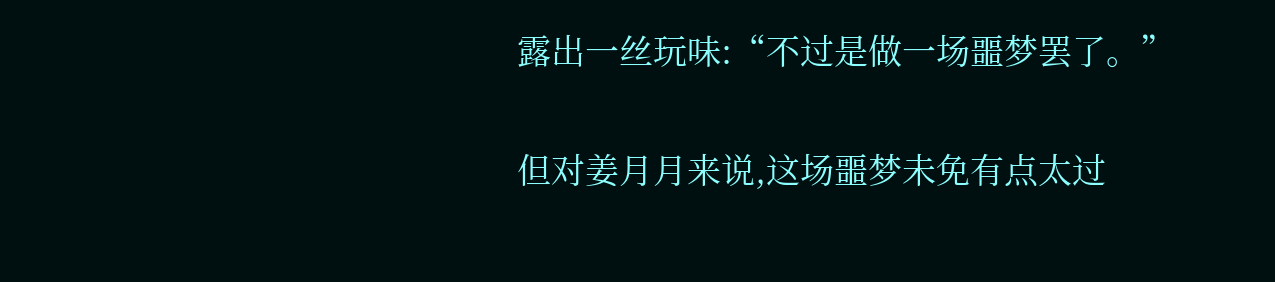露出一丝玩味:“不过是做一场噩梦罢了。”

但对姜月月来说,这场噩梦未免有点太过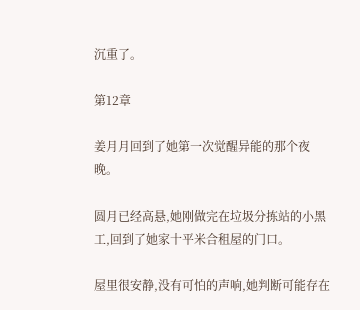沉重了。

第12章

姜月月回到了她第一次觉醒异能的那个夜晚。

圆月已经高悬,她刚做完在垃圾分拣站的小黑工,回到了她家十平米合租屋的门口。

屋里很安静,没有可怕的声响,她判断可能存在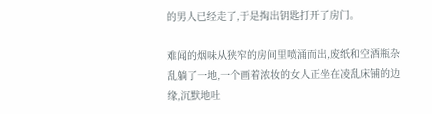的男人已经走了,于是掏出钥匙打开了房门。

难闻的烟味从狭窄的房间里喷涌而出,废纸和空酒瓶杂乱躺了一地,一个画着浓妆的女人正坐在凌乱床铺的边缘,沉默地吐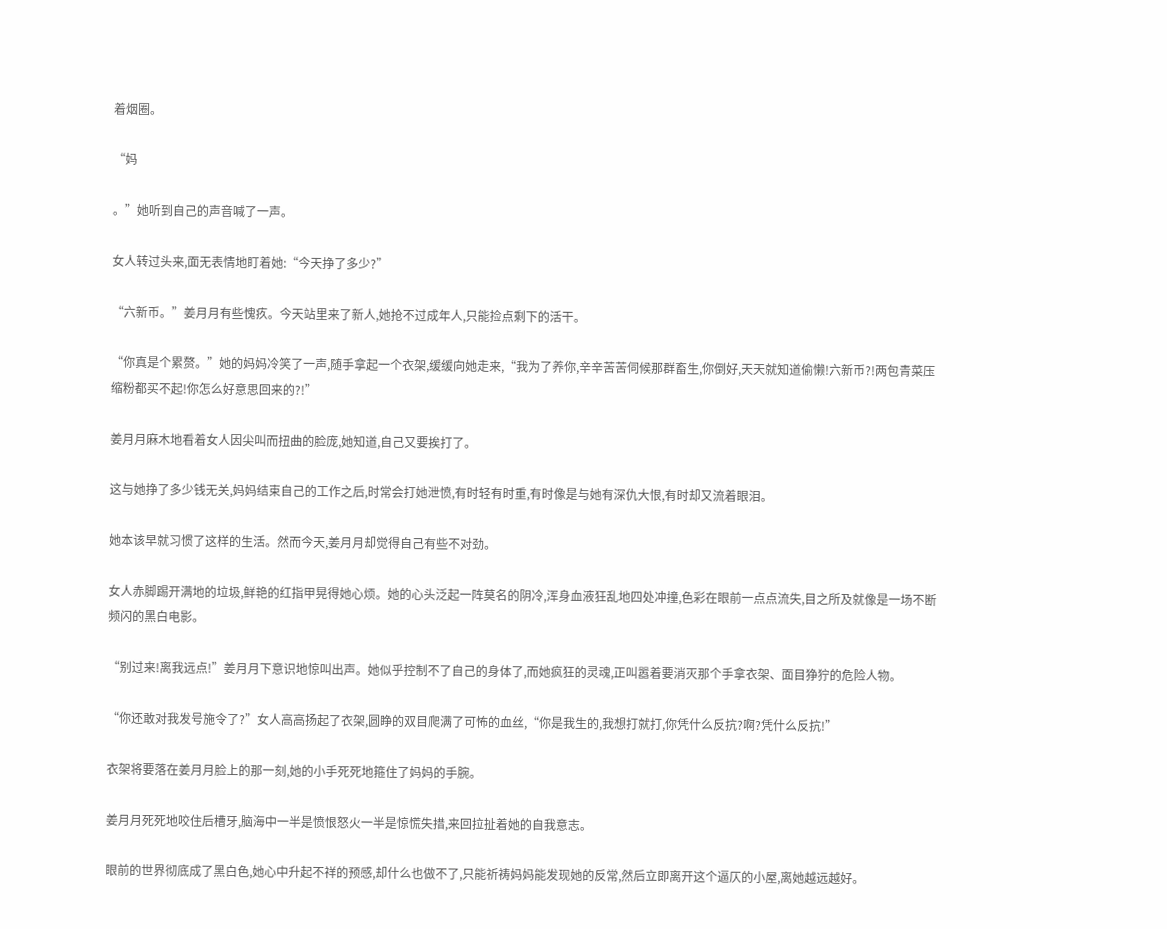着烟圈。

“妈

。”她听到自己的声音喊了一声。

女人转过头来,面无表情地盯着她:“今天挣了多少?”

“六新币。”姜月月有些愧疚。今天站里来了新人,她抢不过成年人,只能捡点剩下的活干。

“你真是个累赘。”她的妈妈冷笑了一声,随手拿起一个衣架,缓缓向她走来,“我为了养你,辛辛苦苦伺候那群畜生,你倒好,天天就知道偷懒!六新币?!两包青菜压缩粉都买不起!你怎么好意思回来的?!”

姜月月麻木地看着女人因尖叫而扭曲的脸庞,她知道,自己又要挨打了。

这与她挣了多少钱无关,妈妈结束自己的工作之后,时常会打她泄愤,有时轻有时重,有时像是与她有深仇大恨,有时却又流着眼泪。

她本该早就习惯了这样的生活。然而今天,姜月月却觉得自己有些不对劲。

女人赤脚踢开满地的垃圾,鲜艳的红指甲晃得她心烦。她的心头泛起一阵莫名的阴冷,浑身血液狂乱地四处冲撞,色彩在眼前一点点流失,目之所及就像是一场不断频闪的黑白电影。

“别过来!离我远点!”姜月月下意识地惊叫出声。她似乎控制不了自己的身体了,而她疯狂的灵魂,正叫嚣着要消灭那个手拿衣架、面目狰狞的危险人物。

“你还敢对我发号施令了?”女人高高扬起了衣架,圆睁的双目爬满了可怖的血丝,“你是我生的,我想打就打,你凭什么反抗?啊?凭什么反抗!”

衣架将要落在姜月月脸上的那一刻,她的小手死死地箍住了妈妈的手腕。

姜月月死死地咬住后槽牙,脑海中一半是愤恨怒火一半是惊慌失措,来回拉扯着她的自我意志。

眼前的世界彻底成了黑白色,她心中升起不祥的预感,却什么也做不了,只能祈祷妈妈能发现她的反常,然后立即离开这个逼仄的小屋,离她越远越好。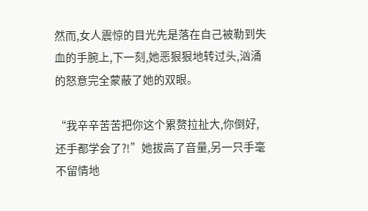然而,女人震惊的目光先是落在自己被勒到失血的手腕上,下一刻,她恶狠狠地转过头,汹涌的怒意完全蒙蔽了她的双眼。

“我辛辛苦苦把你这个累赘拉扯大,你倒好,还手都学会了?!”她拔高了音量,另一只手毫不留情地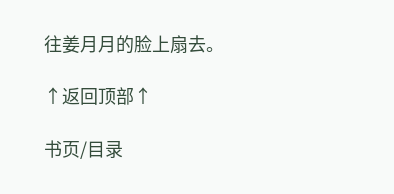往姜月月的脸上扇去。

↑返回顶部↑

书页/目录